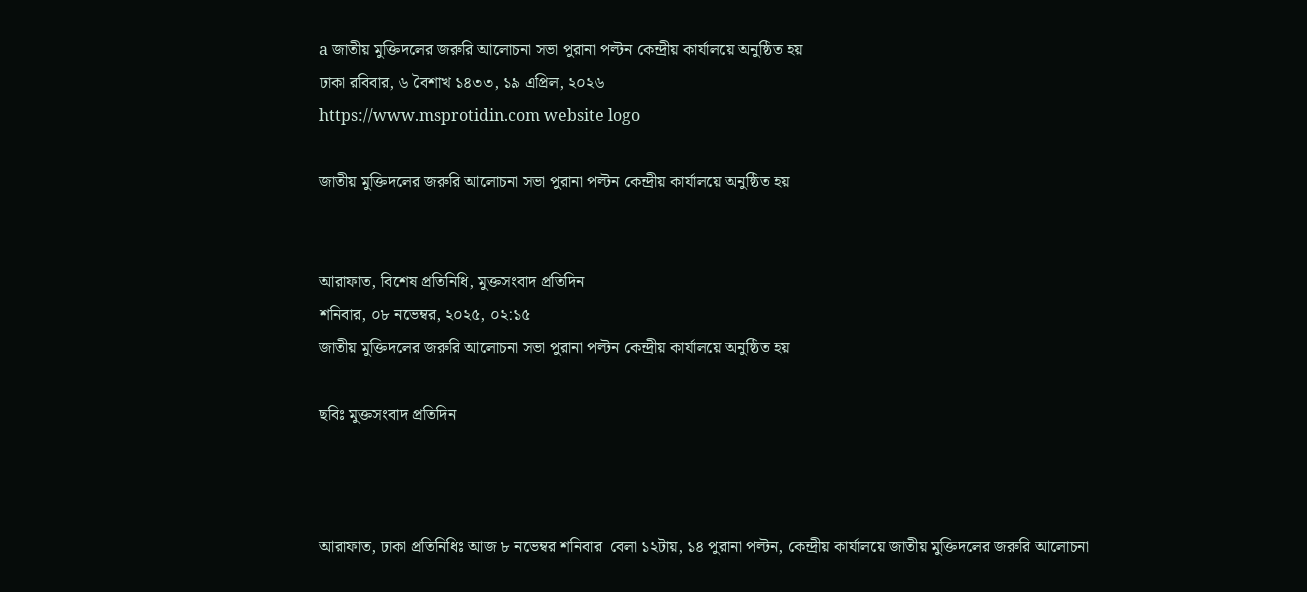a জাতীয় মুক্তিদলের জরুরি আলোচনা সভা পুরানা পল্টন কেন্দ্রীয় কার্যালয়ে অনুষ্ঠিত হয়
ঢাকা রবিবার, ৬ বৈশাখ ১৪৩৩, ১৯ এপ্রিল, ২০২৬
https://www.msprotidin.com website logo

জাতীয় মুক্তিদলের জরুরি আলোচনা সভা পুরানা পল্টন কেন্দ্রীয় কার্যালয়ে অনুষ্ঠিত হয়


আরাফাত, বিশেষ প্রতিনিধি, মুক্তসংবাদ প্রতিদিন
শনিবার, ০৮ নভেম্বর, ২০২৫, ০২:১৫
জাতীয় মুক্তিদলের জরুরি আলোচনা সভা পুরানা পল্টন কেন্দ্রীয় কার্যালয়ে অনুষ্ঠিত হয়

ছবিঃ মুক্তসংবাদ প্রতিদিন



আরাফাত, ঢাকা প্রতিনিধিঃ আজ ৮ নভেম্বর শনিবার  বেলা ১২টায়, ১৪ পুরানা পল্টন, কেন্দ্রীয় কার্যালয়ে জাতীয় মুক্তিদলের জরুরি আলোচনা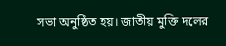সভা অনুষ্ঠিত হয়। জাতীয় মুক্তি দলের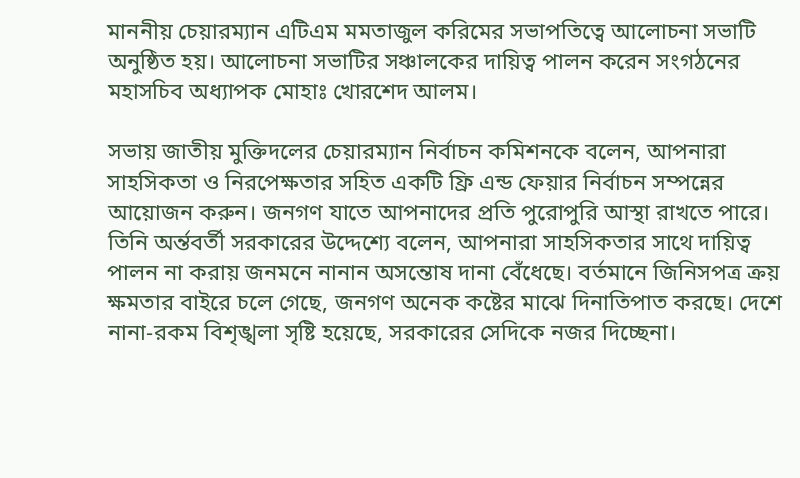মাননীয় চেয়ারম্যান এটিএম মমতাজুল করিমের সভাপতিত্বে আলোচনা সভাটি অনুষ্ঠিত হয়। আলোচনা সভাটির সঞ্চালকের দায়িত্ব পালন করেন সংগঠনের মহাসচিব অধ্যাপক মোহাঃ খোরশেদ আলম।

সভায় জাতীয় মুক্তিদলের চেয়ারম্যান নির্বাচন কমিশনকে বলেন, আপনারা সাহসিকতা ও নিরপেক্ষতার সহিত একটি ফ্রি এন্ড ফেয়ার নির্বাচন সম্পন্নের আয়োজন করুন। জনগণ যাতে আপনাদের প্রতি পুরোপুরি আস্থা রাখতে পারে। তিনি অর্ন্তবর্তী সরকারের উদ্দেশ্যে বলেন, আপনারা সাহসিকতার সাথে দায়িত্ব পালন না করায় জনমনে নানান অসন্তোষ দানা বেঁধেছে। বর্তমানে জিনিসপত্র ক্রয় ক্ষমতার বাইরে চলে গেছে, জনগণ অনেক কষ্টের মাঝে দিনাতিপাত করছে। দেশে নানা-রকম বিশৃঙ্খলা সৃষ্টি হয়েছে, সরকারের সেদিকে নজর দিচ্ছেনা।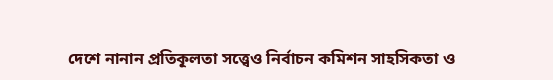দেশে নানান প্রতিকূলতা সত্ত্বেও নির্বাচন কমিশন সাহসিকতা ও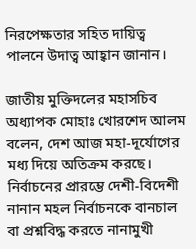নিরপেক্ষতার সহিত দায়িত্ব পালনে উদাত্ব আহ্বান জানান।

জাতীয় মুক্তিদলের মহাসচিব অধ্যাপক মোহাঃ খোরশেদ আলম বলেন, দেশ আজ মহা-দূর্যোগের মধ্য দিয়ে অতিক্রম করছে। নির্বাচনের প্রারম্ভে দেশী-বিদেশী নানান মহল নির্বাচনকে বানচাল বা প্রশ্নবিদ্ধ করতে নানামুখী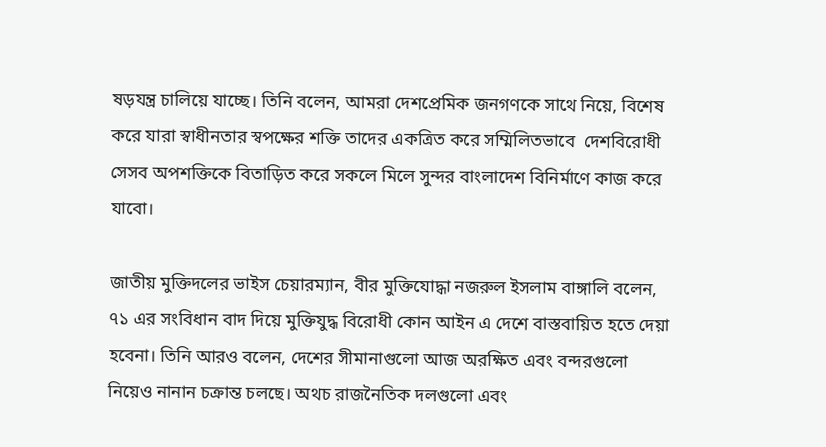ষড়যন্ত্র চালিয়ে যাচ্ছে। তিনি বলেন, আমরা দেশপ্রেমিক জনগণকে সাথে নিয়ে, বিশেষ করে যারা স্বাধীনতার স্বপক্ষের শক্তি তাদের একত্রিত করে সম্মিলিতভাবে  দেশবিরোধী সেসব অপশক্তিকে বিতাড়িত করে সকলে মিলে সুন্দর বাংলাদেশ বিনির্মাণে কাজ করে যাবো।

জাতীয় মুক্তিদলের ভাইস চেয়ারম্যান, বীর মুক্তিযোদ্ধা নজরুল ইসলাম বাঙ্গালি বলেন, ৭১ এর সংবিধান বাদ দিয়ে মুক্তিযুদ্ধ বিরোধী কোন আইন এ দেশে বাস্তবায়িত হতে দেয়া হবেনা। তিনি আরও বলেন, দেশের সীমানাগুলো আজ অরক্ষিত এবং বন্দরগুলো নিয়েও নানান চক্রান্ত চলছে। অথচ রাজনৈতিক দলগুলো এবং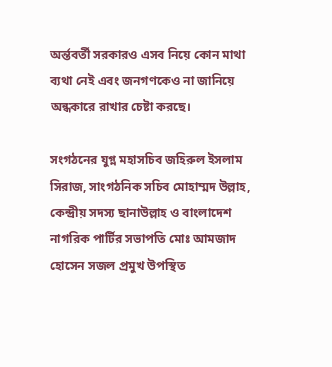অর্ন্তবর্তী সরকারও এসব নিয়ে কোন মাথা ব্যথা নেই এবং জনগণকেও না জানিয়ে অন্ধকারে রাখার চেষ্টা করছে।

সংগঠনের যুগ্ন মহাসচিব জহিরুল ইসলাম সিরাজ, সাংগঠনিক সচিব মোহাম্মদ উল্লাহ, কেন্দ্রীয় সদস্য ছানাউল্লাহ ও বাংলাদেশ নাগরিক পার্টির সভাপতি মোঃ আমজাদ হোসেন সজল প্রমুখ উপস্থিত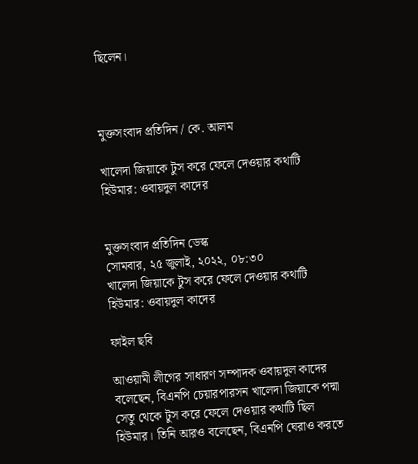ছিলেন।



মুক্তসংবাদ প্রতিদিন / কে. আলম

খালেদা জিয়াকে টুস করে ফেলে দেওয়ার কথাটি হিউমার: ওবায়দুল কাদের


মুক্তসংবাদ প্রতিদিন ডেস্ক
সোমবার, ২৫ জুলাই, ২০২২, ০৮:৩০
খালেদা জিয়াকে টুস করে ফেলে দেওয়ার কথাটি হিউমার: ওবায়দুল কাদের

ফাইল ছবি

আওয়ামী লীগের সাধারণ সম্পাদক ওবায়দুল কাদের বলেছেন, বিএনপি চেয়ারপারসন খালেদা জিয়াকে পদ্মা সেতু থেকে টুস করে ফেলে দেওয়ার কথাটি ছিল হিউমার। তিনি আরও বলেছেন, বিএনপি ঘেরাও করতে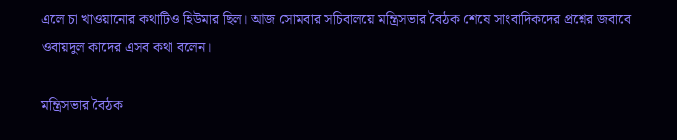এলে চা খাওয়ানোর কথাটিও হিউমার ছিল। আজ সোমবার সচিবালয়ে মন্ত্রিসভার বৈঠক শেষে সাংবাদিকদের প্রশ্নের জবাবে ওবায়দুল কাদের এসব কথা বলেন।

মন্ত্রিসভার বৈঠক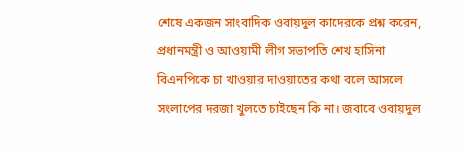শেষে একজন সাংবাদিক ওবায়দুল কাদেরকে প্রশ্ন করেন, প্রধানমন্ত্রী ও আওয়ামী লীগ সভাপতি শেখ হাসিনা বিএনপিকে চা খাওয়ার দাওয়াতের কথা বলে আসলে সংলাপের দরজা খুলতে চাইছেন কি না। জবাবে ওবায়দুল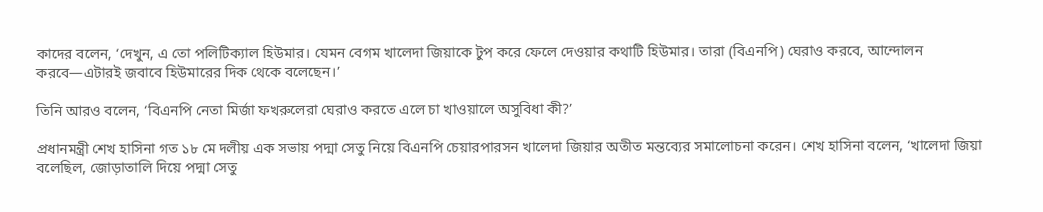কাদের বলেন, ‘দেখুন, এ তো পলিটিক্যাল হিউমার। যেমন বেগম খালেদা জিয়াকে টুপ করে ফেলে দেওয়ার কথাটি হিউমার। তারা (বিএনপি) ঘেরাও করবে, আন্দোলন করবে—এটারই জবাবে হিউমারের দিক থেকে বলেছেন।’

তিনি আরও বলেন, ‘বিএনপি নেতা মির্জা ফখরুলেরা ঘেরাও করতে এলে চা খাওয়ালে অসুবিধা কী?’

প্রধানমন্ত্রী শেখ হাসিনা গত ১৮ মে দলীয় এক সভায় পদ্মা সেতু নিয়ে বিএনপি চেয়ারপারসন খালেদা জিয়ার অতীত মন্তব্যের সমালোচনা করেন। শেখ হাসিনা বলেন, ‘খালেদা জিয়া বলেছিল, জোড়াতালি দিয়ে পদ্মা সেতু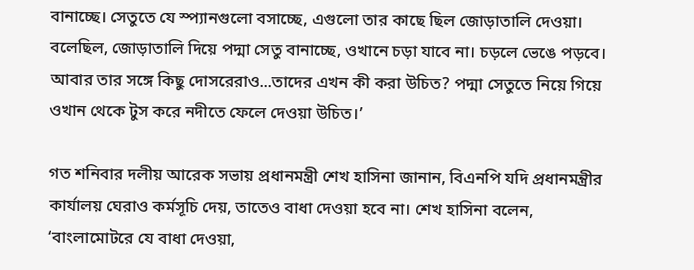বানাচ্ছে। সেতুতে যে স্প্যানগুলো বসাচ্ছে, এগুলো তার কাছে ছিল জোড়াতালি দেওয়া। বলেছিল, জোড়াতালি দিয়ে পদ্মা সেতু বানাচ্ছে, ওখানে চড়া যাবে না। চড়লে ভেঙে পড়বে। আবার তার সঙ্গে কিছু দোসরেরাও...তাদের এখন কী করা উচিত? পদ্মা সেতুতে নিয়ে গিয়ে ওখান থেকে টুস করে নদীতে ফেলে দেওয়া উচিত।’

গত শনিবার দলীয় আরেক সভায় প্রধানমন্ত্রী শেখ হাসিনা জানান, বিএনপি যদি প্রধানমন্ত্রীর কার্যালয় ঘেরাও কর্মসূচি দেয়, তাতেও বাধা দেওয়া হবে না। শেখ হাসিনা বলেন, ‘বাংলামোটরে যে বাধা দেওয়া,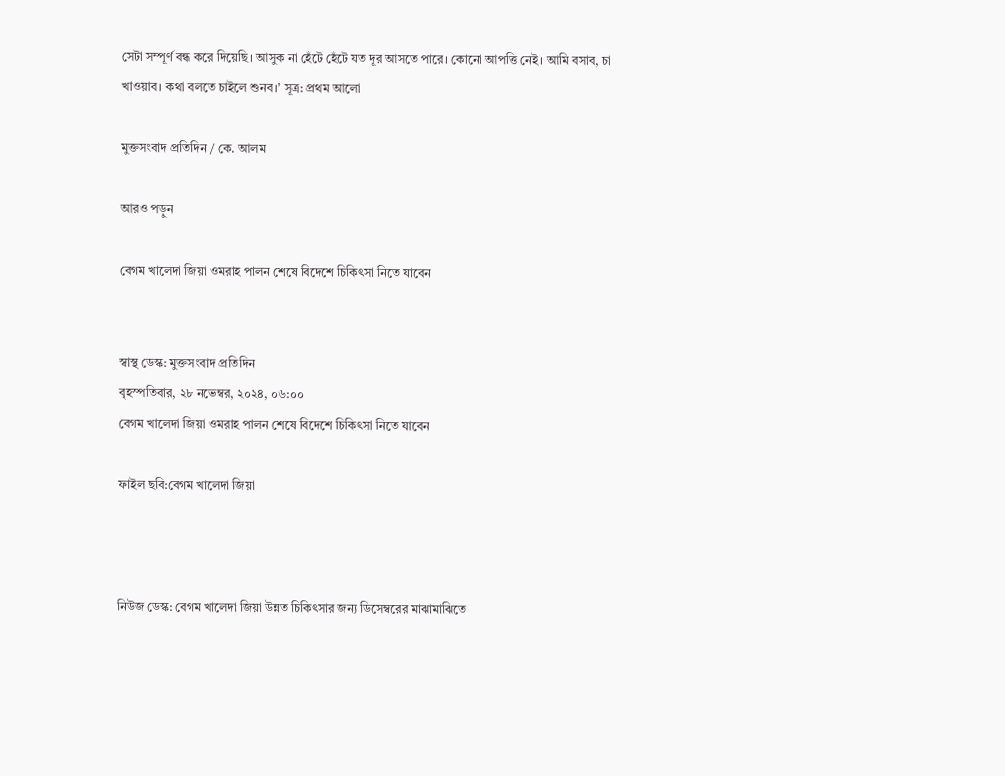সেটা সম্পূর্ণ বন্ধ করে দিয়েছি। আসুক না হেঁটে হেঁটে যত দূর আসতে পারে। কোনো আপত্তি নেই। আমি বসাব, চা খাওয়াব। কথা বলতে চাইলে শুনব।’ সূত্র: প্রথম আলো

মুক্তসংবাদ প্রতিদিন / কে. আলম

আরও পড়ুন

বেগম খালেদা জিয়া ওমরাহ পালন শেষে বিদেশে চিকিৎসা নিতে যাবেন


স্বাস্থ ডেস্ক: মুক্তসংবাদ প্রতিদিন
বৃহস্পতিবার, ২৮ নভেম্বর, ২০২৪, ০৬:০০
বেগম খালেদা জিয়া ওমরাহ পালন শেষে বিদেশে চিকিৎসা নিতে যাবেন

ফাইল ছবি:বেগম খালেদা জিয়া



নিউজ ডেস্ক: বেগম খালেদা জিয়া উন্নত চিকিৎসার জন্য ডিসেম্বরের মাঝামাঝিতে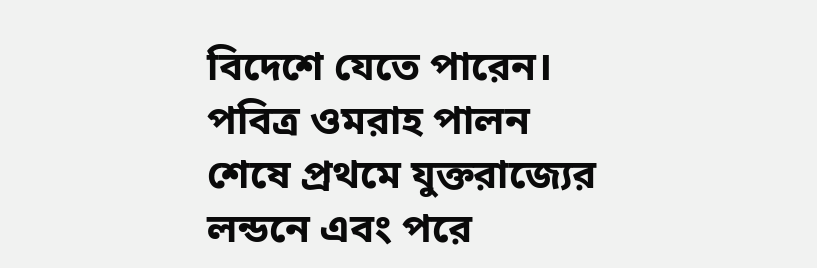বিদেশে যেতে পারেন। পবিত্র ওমরাহ পালন শেষে প্রথমে যুক্তরাজ্যের লন্ডনে এবং পরে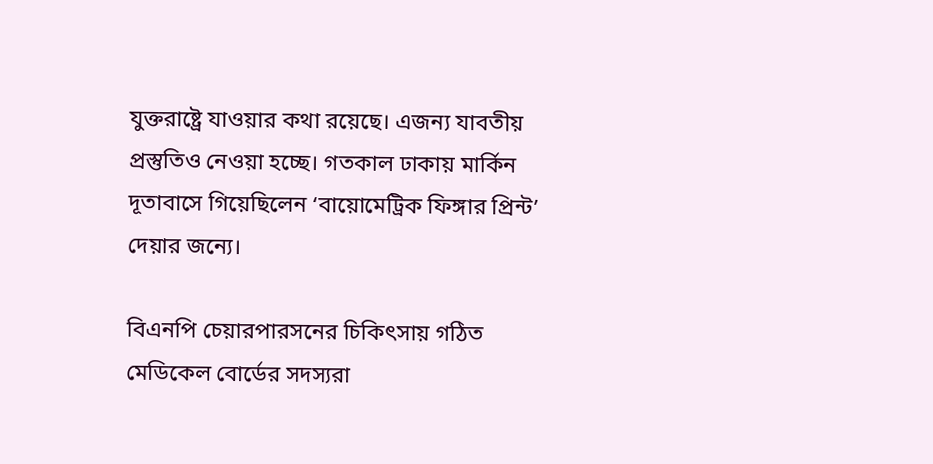যুক্তরাষ্ট্রে যাওয়ার কথা রয়েছে। এজন্য যাবতীয় প্রস্তুতিও নেওয়া হচ্ছে। গতকাল ঢাকায় মার্কিন দূতাবাসে গিয়েছিলেন ‘বায়োমেট্রিক ফিঙ্গার প্রিন্ট’ দেয়ার জন্যে।

বিএনপি চেয়ারপারসনের চিকিৎসায় গঠিত মেডিকেল বোর্ডের সদস্যরা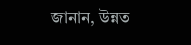জানান, উন্নত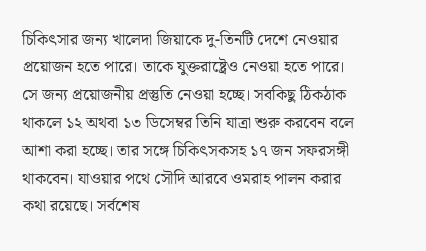চিকিৎসার জন্য খালেদা জিয়াকে দু-তিনটি দেশে নেওয়ার প্রয়োজন হতে পারে। তাকে যুক্তরাষ্ট্রেও নেওয়া হতে পারে। সে জন্য প্রয়োজনীয় প্রস্তুতি নেওয়া হচ্ছে। সবকিছু ঠিকঠাক থাকলে ১২ অথবা ১৩ ডিসেম্বর তিনি যাত্রা শুরু করবেন বলে আশা করা হচ্ছে। তার সঙ্গে চিকিৎসকসহ ১৭ জন সফরসঙ্গী থাকবেন। যাওয়ার পথে সৌদি আরবে ওমরাহ পালন করার কথা রয়েছে। সর্বশেষ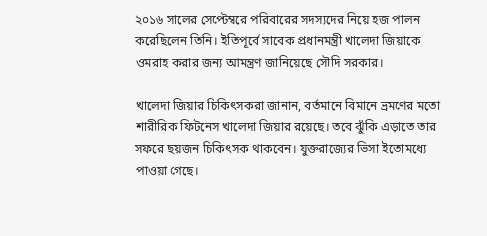২০১৬ সালের সেপ্টেম্বরে পরিবারের সদস্যদের নিয়ে হজ পালন করেছিলেন তিনি। ইতিপূর্বে সাবেক প্রধানমন্ত্রী খালেদা জিয়াকে ওমরাহ করার জন্য আমন্ত্রণ জানিয়েছে সৌদি সরকার।

খালেদা জিয়ার চিকিৎসকরা জানান, বর্তমানে বিমানে ভ্রমণের মতো শারীরিক ফিটনেস খালেদা জিয়ার রয়েছে। তবে ঝুঁকি এড়াতে তার সফরে ছয়জন চিকিৎসক থাকবেন। যুক্তরাজ্যের ভিসা ইতোমধ্যে পাওয়া গেছে।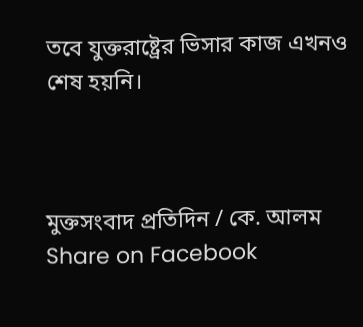তবে যুক্তরাষ্ট্রের ভিসার কাজ এখনও শেষ হয়নি।



মুক্তসংবাদ প্রতিদিন / কে. আলম
Share on Facebook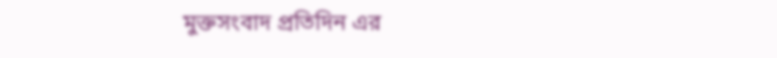মুক্তসংবাদ প্রতিদিন এর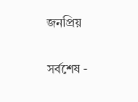জনপ্রিয়

সর্বশেষ -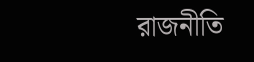রাজনীতি